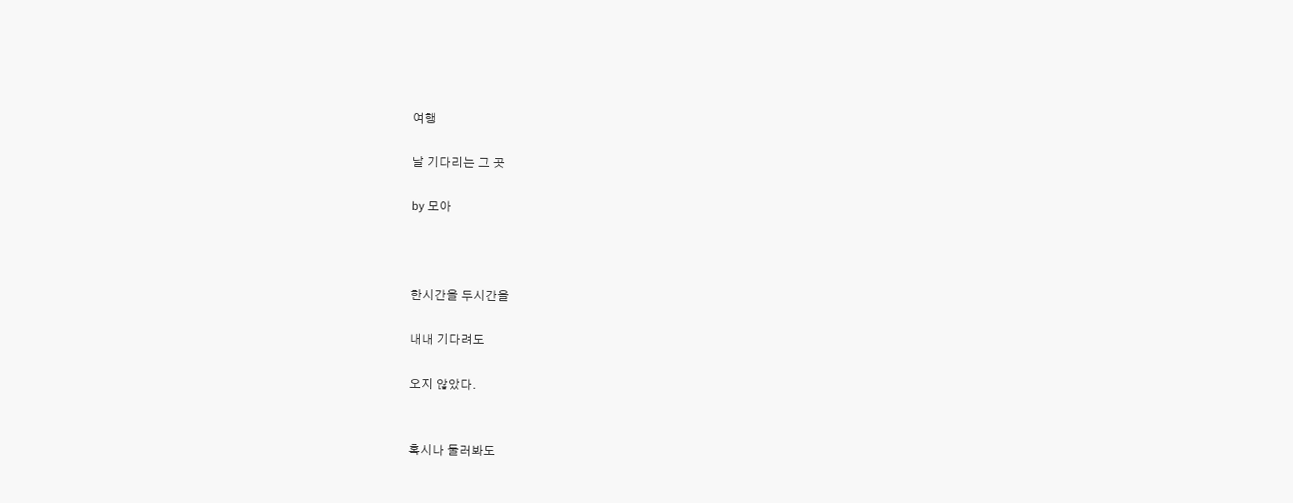여행

날 기다리는 그 곳

by 모아



한시간을 두시간을

내내 기다려도

오지 않았다.


혹시나 둘러봐도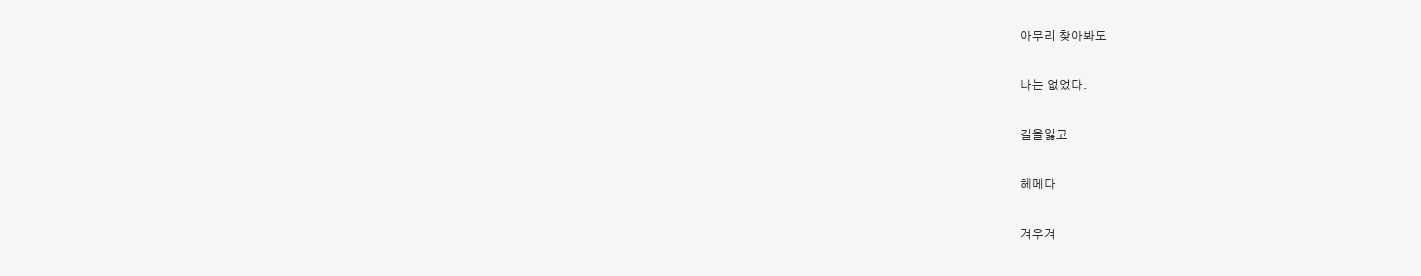아무리 찾아봐도

나는 없었다.

길을잃고

헤메다

겨우겨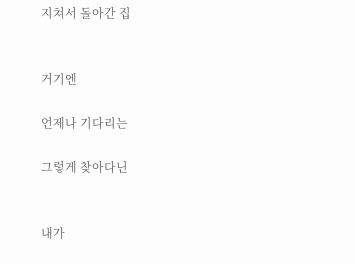지쳐서 돌아간 집


거기엔

언제나 기다리는

그렇게 찾아다닌


내가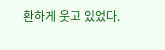환하게 웃고 있었다.